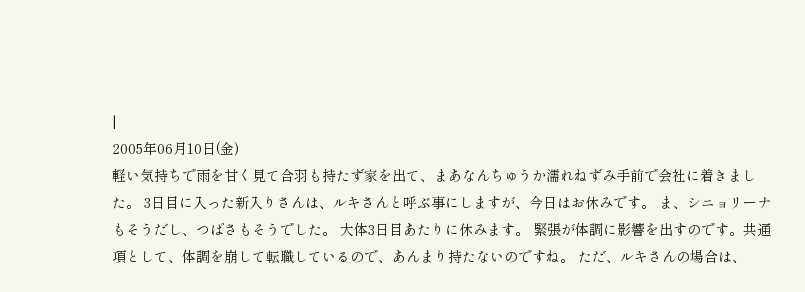|
2005年06月10日(金)
軽い気持ちで雨を甘く見て合羽も持たず家を出て、まあなんちゅうか濡れねずみ手前で会社に着きました。 3日目に入った新入りさんは、ルキさんと呼ぶ事にしますが、今日はお休みです。 ま、シニョリーナもそうだし、つばさもそうでした。 大体3日目あたりに休みます。 緊張が体調に影響を出すのです。共通項として、体調を崩して転職しているので、あんまり持たないのですね。 ただ、ルキさんの場合は、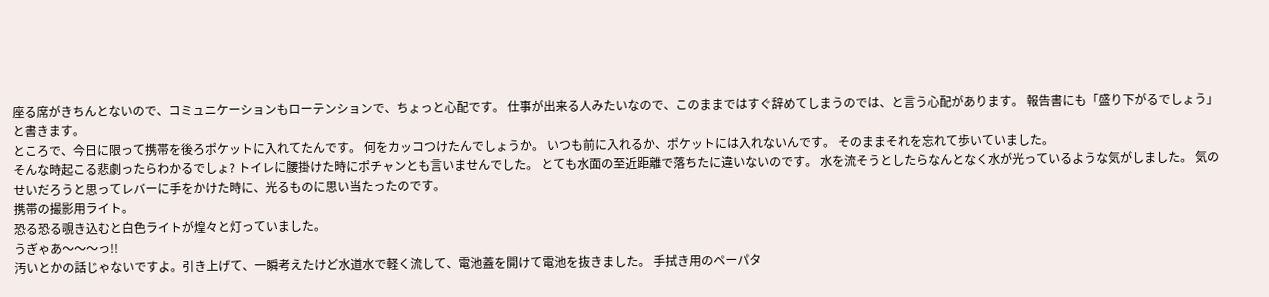座る席がきちんとないので、コミュニケーションもローテンションで、ちょっと心配です。 仕事が出来る人みたいなので、このままではすぐ辞めてしまうのでは、と言う心配があります。 報告書にも「盛り下がるでしょう」と書きます。
ところで、今日に限って携帯を後ろポケットに入れてたんです。 何をカッコつけたんでしょうか。 いつも前に入れるか、ポケットには入れないんです。 そのままそれを忘れて歩いていました。
そんな時起こる悲劇ったらわかるでしょ? トイレに腰掛けた時にポチャンとも言いませんでした。 とても水面の至近距離で落ちたに違いないのです。 水を流そうとしたらなんとなく水が光っているような気がしました。 気のせいだろうと思ってレバーに手をかけた時に、光るものに思い当たったのです。
携帯の撮影用ライト。
恐る恐る覗き込むと白色ライトが煌々と灯っていました。
うぎゃあ〜〜〜っ!!
汚いとかの話じゃないですよ。引き上げて、一瞬考えたけど水道水で軽く流して、電池蓋を開けて電池を抜きました。 手拭き用のペーパタ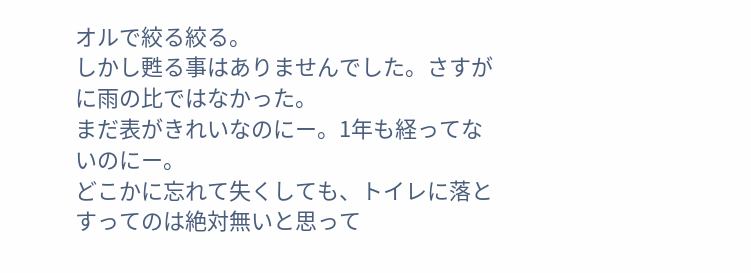オルで絞る絞る。
しかし甦る事はありませんでした。さすがに雨の比ではなかった。
まだ表がきれいなのにー。1年も経ってないのにー。
どこかに忘れて失くしても、トイレに落とすってのは絶対無いと思って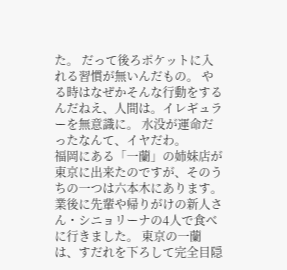た。 だって後ろポケットに入れる習慣が無いんだもの。 やる時はなぜかそんな行動をするんだねえ、人間は。イレギュラーを無意識に。 水没が運命だったなんて、イヤだわ。
福岡にある「一蘭」の姉妹店が東京に出来たのですが、そのうちの一つは六本木にあります。 業後に先輩や帰りがけの新人さん・シニョリーナの4人で食べに行きました。 東京の一蘭は、すだれを下ろして完全目隠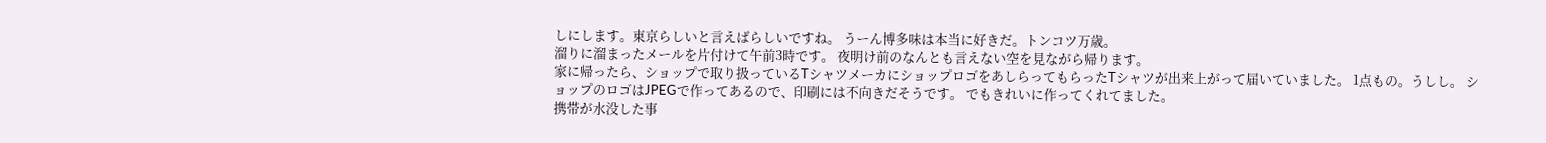しにします。東京らしいと言えばらしいですね。 うーん博多味は本当に好きだ。トンコツ万歳。
溜りに溜まったメールを片付けて午前3時です。 夜明け前のなんとも言えない空を見ながら帰ります。
家に帰ったら、ショップで取り扱っているTシャツメーカにショップロゴをあしらってもらったTシャツが出来上がって届いていました。 1点もの。うしし。 ショップのロゴはJPEGで作ってあるので、印刷には不向きだそうです。 でもきれいに作ってくれてました。
携帯が水没した事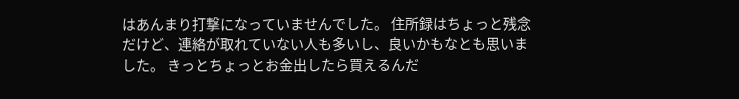はあんまり打撃になっていませんでした。 住所録はちょっと残念だけど、連絡が取れていない人も多いし、良いかもなとも思いました。 きっとちょっとお金出したら買えるんだ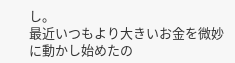し。
最近いつもより大きいお金を微妙に動かし始めたの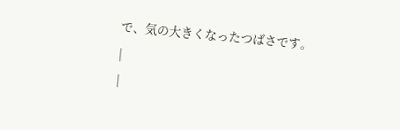で、気の大きくなったつばさです。
|
|